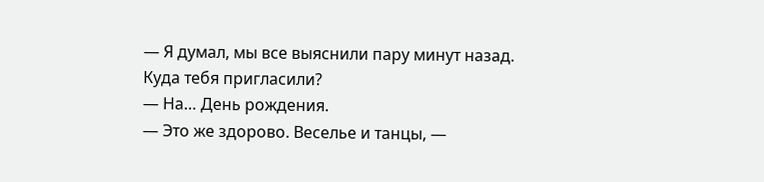— Я думал, мы все выяснили пару минут назад. Куда тебя пригласили?
— На… День рождения.
— Это же здорово. Веселье и танцы, —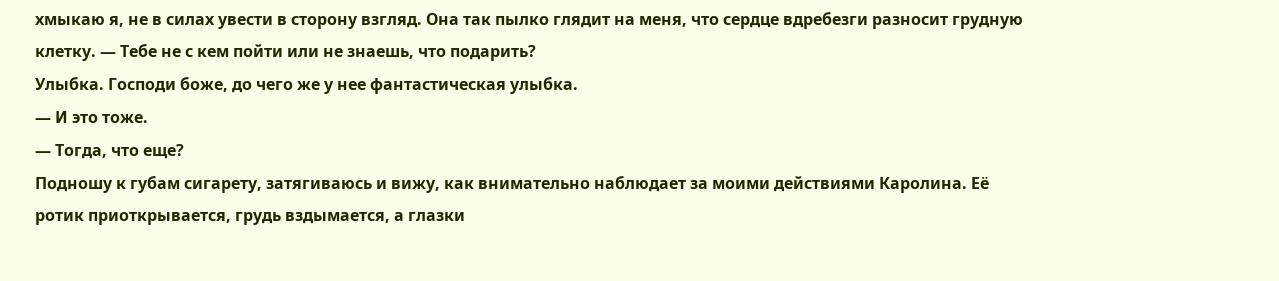хмыкаю я, не в силах увести в сторону взгляд. Она так пылко глядит на меня, что сердце вдребезги разносит грудную клетку. — Тебе не с кем пойти или не знаешь, что подарить?
Улыбка. Господи боже, до чего же у нее фантастическая улыбка.
— И это тоже.
— Тогда, что еще?
Подношу к губам сигарету, затягиваюсь и вижу, как внимательно наблюдает за моими действиями Каролина. Её ротик приоткрывается, грудь вздымается, а глазки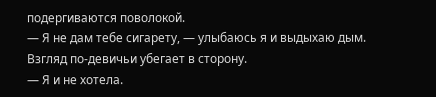подергиваются поволокой.
— Я не дам тебе сигарету, — улыбаюсь я и выдыхаю дым.
Взгляд по-девичьи убегает в сторону.
— Я и не хотела.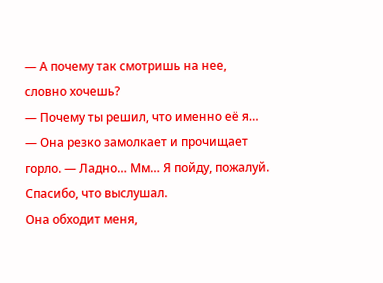— А почему так смотришь на нее, словно хочешь?
— Почему ты решил, что именно её я… — Она резко замолкает и прочищает горло. — Ладно… Мм… Я пойду, пожалуй. Спасибо, что выслушал.
Она обходит меня,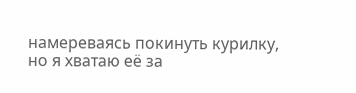намереваясь покинуть курилку, но я хватаю её за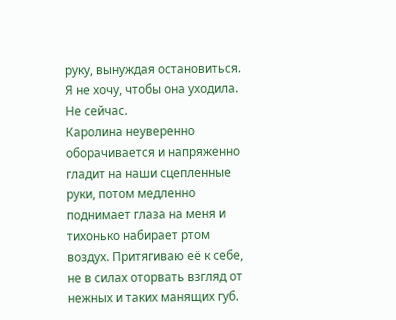руку, вынуждая остановиться. Я не хочу, чтобы она уходила. Не сейчас.
Каролина неуверенно оборачивается и напряженно гладит на наши сцепленные руки, потом медленно поднимает глаза на меня и тихонько набирает ртом воздух. Притягиваю её к себе, не в силах оторвать взгляд от нежных и таких манящих губ.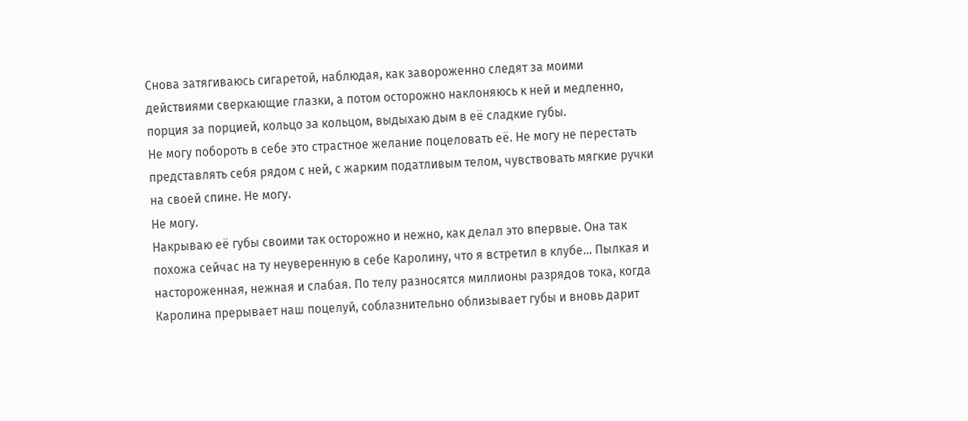Снова затягиваюсь сигаретой, наблюдая, как завороженно следят за моими действиями сверкающие глазки, а потом осторожно наклоняюсь к ней и медленно, порция за порцией, кольцо за кольцом, выдыхаю дым в её сладкие губы.
Не могу побороть в себе это страстное желание поцеловать её. Не могу не перестать представлять себя рядом с ней, с жарким податливым телом, чувствовать мягкие ручки на своей спине. Не могу.
Не могу.
Накрываю её губы своими так осторожно и нежно, как делал это впервые. Она так похожа сейчас на ту неуверенную в себе Каролину, что я встретил в клубе… Пылкая и настороженная, нежная и слабая. По телу разносятся миллионы разрядов тока, когда Каролина прерывает наш поцелуй, соблазнительно облизывает губы и вновь дарит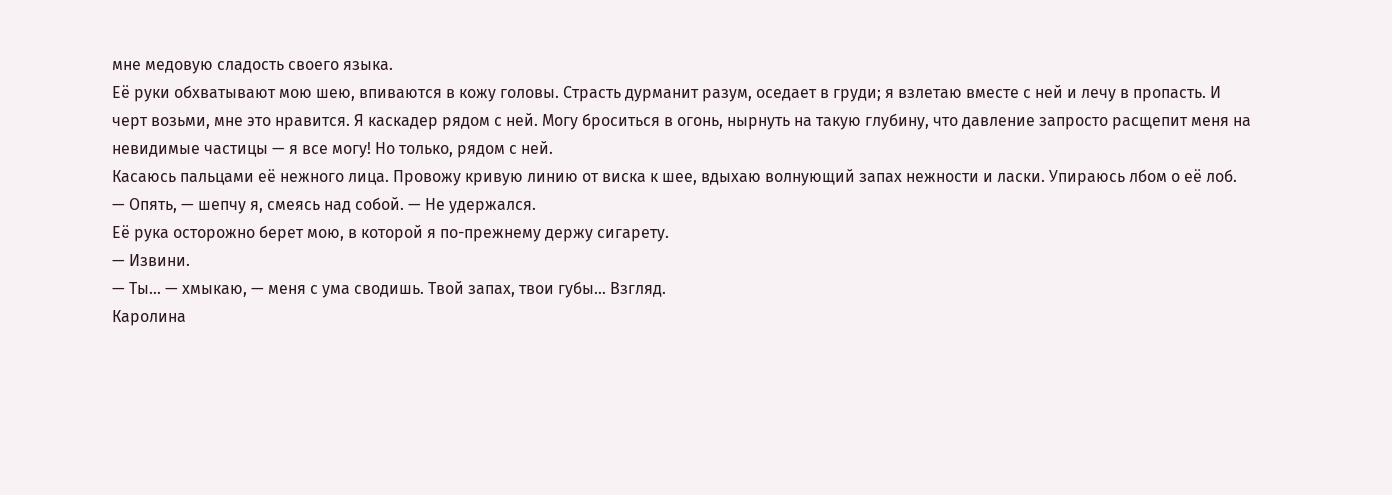мне медовую сладость своего языка.
Её руки обхватывают мою шею, впиваются в кожу головы. Страсть дурманит разум, оседает в груди; я взлетаю вместе с ней и лечу в пропасть. И черт возьми, мне это нравится. Я каскадер рядом с ней. Могу броситься в огонь, нырнуть на такую глубину, что давление запросто расщепит меня на невидимые частицы — я все могу! Но только, рядом с ней.
Касаюсь пальцами её нежного лица. Провожу кривую линию от виска к шее, вдыхаю волнующий запах нежности и ласки. Упираюсь лбом о её лоб.
— Опять, — шепчу я, смеясь над собой. — Не удержался.
Её рука осторожно берет мою, в которой я по-прежнему держу сигарету.
— Извини.
— Ты… — хмыкаю, — меня с ума сводишь. Твой запах, твои губы… Взгляд.
Каролина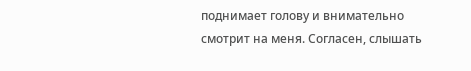поднимает голову и внимательно смотрит на меня. Согласен, слышать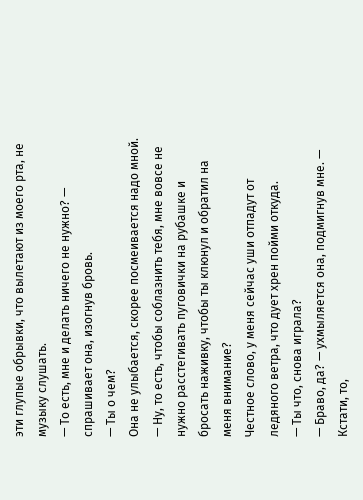эти глупые обрывки, что вылетают из моего рта, не музыку слушать.
— То есть, мне и делать ничего не нужно? — спрашивает она, изогнув бровь.
— Ты о чем?
Она не улыбается, скорее посмеивается надо мной.
— Ну, то есть, чтобы соблазнить тебя, мне вовсе не нужно расстегивать пуговички на рубашке и бросать наживку, чтобы ты клюнул и обратил на меня внимание?
Честное слово, у меня сейчас уши отпадут от ледяного ветра, что дует хрен пойми откуда.
— Ты что, снова играла?
— Браво, да? — ухмыляется она, подмигнув мне. — Кстати, то,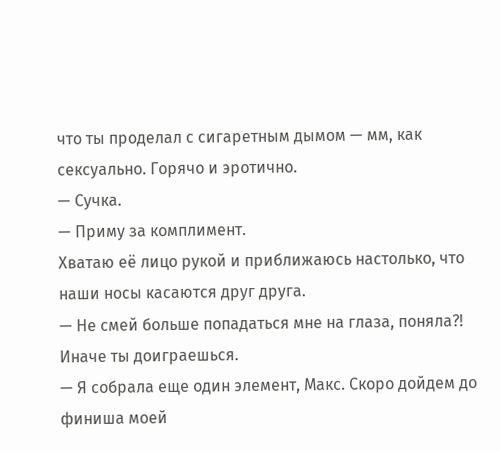что ты проделал с сигаретным дымом — мм, как сексуально. Горячо и эротично.
— Сучка.
— Приму за комплимент.
Хватаю её лицо рукой и приближаюсь настолько, что наши носы касаются друг друга.
— Не смей больше попадаться мне на глаза, поняла?! Иначе ты доиграешься.
— Я собрала еще один элемент, Макс. Скоро дойдем до финиша моей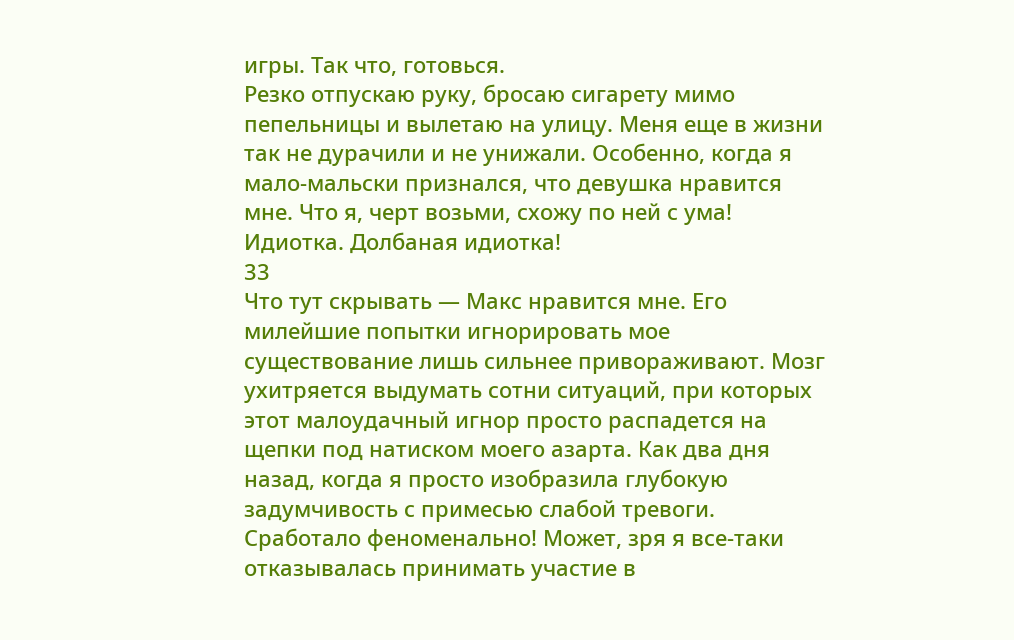игры. Так что, готовься.
Резко отпускаю руку, бросаю сигарету мимо пепельницы и вылетаю на улицу. Меня еще в жизни так не дурачили и не унижали. Особенно, когда я мало-мальски признался, что девушка нравится мне. Что я, черт возьми, схожу по ней с ума!
Идиотка. Долбаная идиотка!
33
Что тут скрывать — Макс нравится мне. Его милейшие попытки игнорировать мое существование лишь сильнее привораживают. Мозг ухитряется выдумать сотни ситуаций, при которых этот малоудачный игнор просто распадется на щепки под натиском моего азарта. Как два дня назад, когда я просто изобразила глубокую задумчивость с примесью слабой тревоги. Сработало феноменально! Может, зря я все-таки отказывалась принимать участие в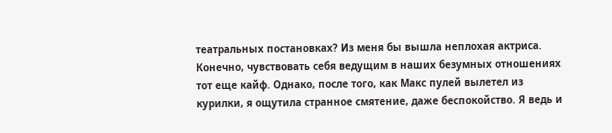театральных постановках? Из меня бы вышла неплохая актриса.
Конечно, чувствовать себя ведущим в наших безумных отношениях тот еще кайф. Однако, после того, как Макс пулей вылетел из курилки, я ощутила странное смятение, даже беспокойство. Я ведь и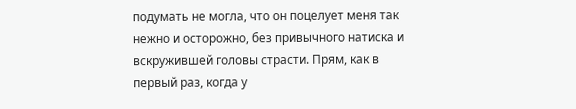подумать не могла, что он поцелует меня так нежно и осторожно, без привычного натиска и вскружившей головы страсти. Прям, как в первый раз, когда у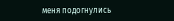меня подогнулись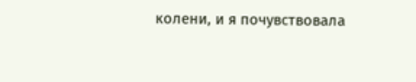колени, и я почувствовала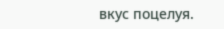вкус поцелуя.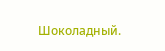Шоколадный.